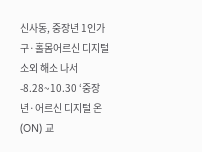신사동, 중장년 1인가구·홀몸어르신 디지털 소외 해소 나서
-8.28~10.30 ‘중장년·어르신 디지털 온(ON) 교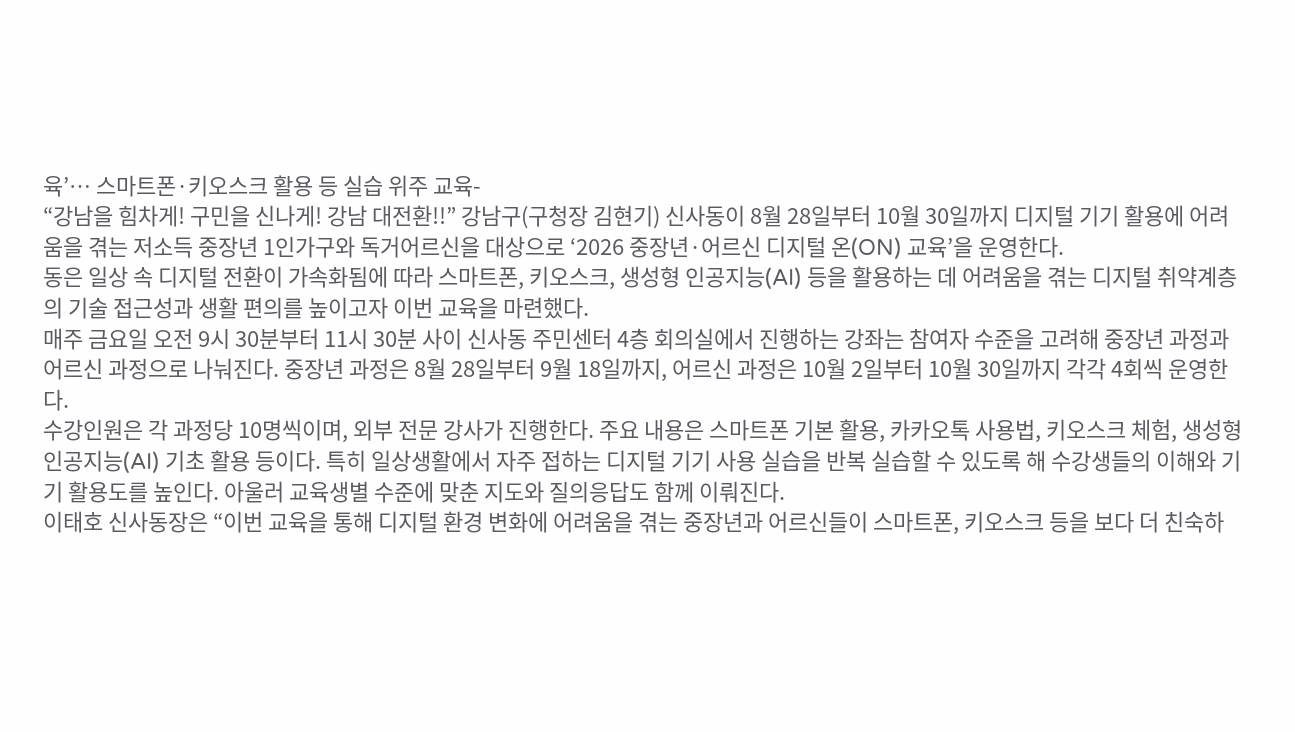육’… 스마트폰·키오스크 활용 등 실습 위주 교육-
“강남을 힘차게! 구민을 신나게! 강남 대전환!!” 강남구(구청장 김현기) 신사동이 8월 28일부터 10월 30일까지 디지털 기기 활용에 어려움을 겪는 저소득 중장년 1인가구와 독거어르신을 대상으로 ‘2026 중장년·어르신 디지털 온(ON) 교육’을 운영한다.
동은 일상 속 디지털 전환이 가속화됨에 따라 스마트폰, 키오스크, 생성형 인공지능(AI) 등을 활용하는 데 어려움을 겪는 디지털 취약계층의 기술 접근성과 생활 편의를 높이고자 이번 교육을 마련했다.
매주 금요일 오전 9시 30분부터 11시 30분 사이 신사동 주민센터 4층 회의실에서 진행하는 강좌는 참여자 수준을 고려해 중장년 과정과 어르신 과정으로 나눠진다. 중장년 과정은 8월 28일부터 9월 18일까지, 어르신 과정은 10월 2일부터 10월 30일까지 각각 4회씩 운영한다.
수강인원은 각 과정당 10명씩이며, 외부 전문 강사가 진행한다. 주요 내용은 스마트폰 기본 활용, 카카오톡 사용법, 키오스크 체험, 생성형 인공지능(AI) 기초 활용 등이다. 특히 일상생활에서 자주 접하는 디지털 기기 사용 실습을 반복 실습할 수 있도록 해 수강생들의 이해와 기기 활용도를 높인다. 아울러 교육생별 수준에 맞춘 지도와 질의응답도 함께 이뤄진다.
이태호 신사동장은 “이번 교육을 통해 디지털 환경 변화에 어려움을 겪는 중장년과 어르신들이 스마트폰, 키오스크 등을 보다 더 친숙하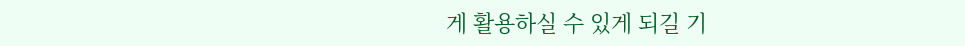게 활용하실 수 있게 되길 기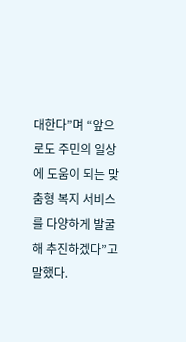대한다”며 “앞으로도 주민의 일상에 도움이 되는 맞춤형 복지 서비스를 다양하게 발굴해 추진하겠다”고 말했다.